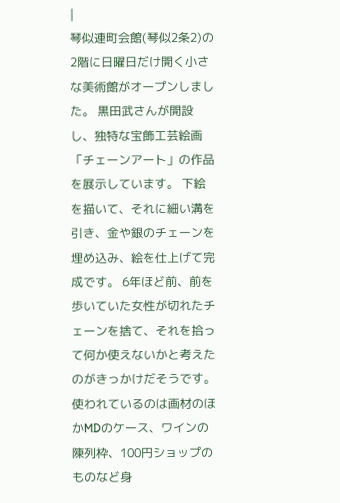|
琴似連町会館(琴似2条2)の2階に日曜日だけ開く小さな美術館がオープンしました。 黒田武さんが開設し、独特な宝飾工芸絵画「チェーンアート」の作品を展示しています。 下絵を描いて、それに細い溝を引き、金や銀のチェーンを埋め込み、絵を仕上げて完成です。 6年ほど前、前を歩いていた女性が切れたチェーンを捨て、それを拾って何か使えないかと考えたのがきっかけだそうです。 使われているのは画材のほかMDのケース、ワインの陳列枠、100円ショップのものなど身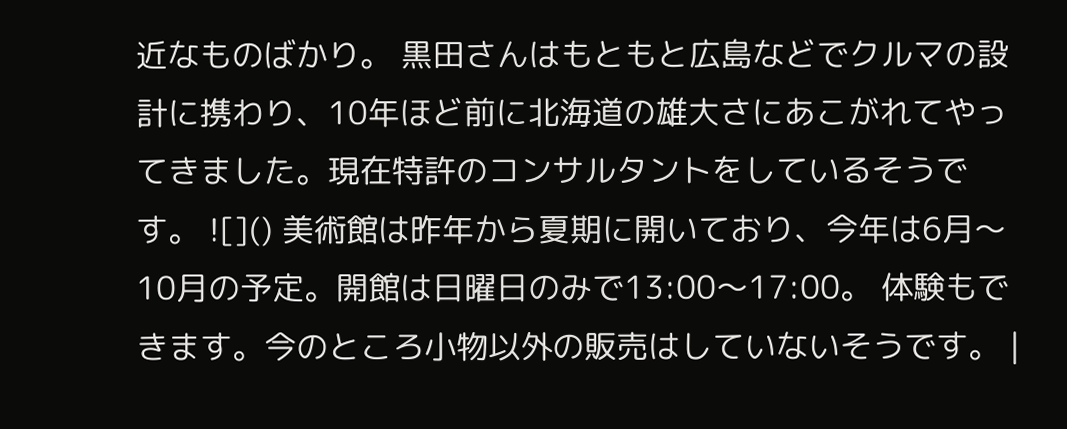近なものばかり。 黒田さんはもともと広島などでクルマの設計に携わり、10年ほど前に北海道の雄大さにあこがれてやってきました。現在特許のコンサルタントをしているそうです。 ![]() 美術館は昨年から夏期に開いており、今年は6月〜10月の予定。開館は日曜日のみで13:00〜17:00。 体験もできます。今のところ小物以外の販売はしていないそうです。 |